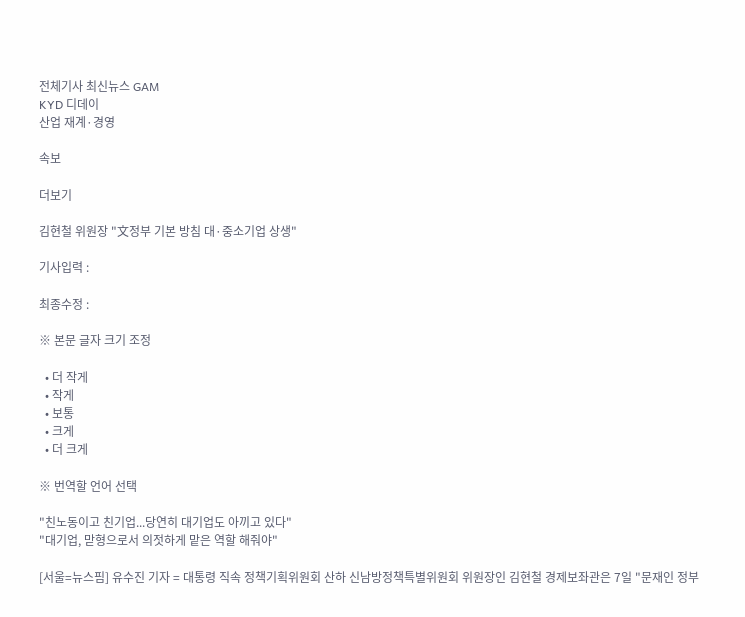전체기사 최신뉴스 GAM
KYD 디데이
산업 재계·경영

속보

더보기

김현철 위원장 "文정부 기본 방침 대·중소기업 상생"

기사입력 :

최종수정 :

※ 본문 글자 크기 조정

  • 더 작게
  • 작게
  • 보통
  • 크게
  • 더 크게

※ 번역할 언어 선택

"친노동이고 친기업...당연히 대기업도 아끼고 있다"
"대기업, 맏형으로서 의젓하게 맡은 역할 해줘야"

[서울=뉴스핌] 유수진 기자 = 대통령 직속 정책기획위원회 산하 신남방정책특별위원회 위원장인 김현철 경제보좌관은 7일 "문재인 정부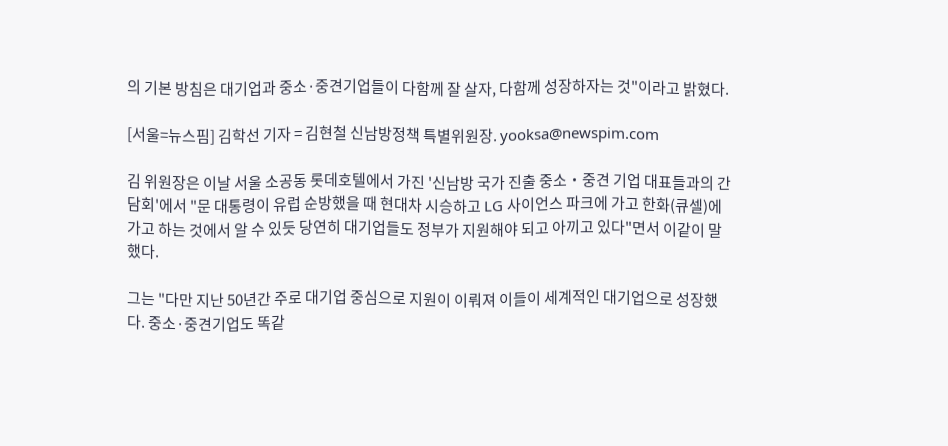의 기본 방침은 대기업과 중소·중견기업들이 다함께 잘 살자, 다함께 성장하자는 것"이라고 밝혔다.

[서울=뉴스핌] 김학선 기자 = 김현철 신남방정책 특별위원장. yooksa@newspim.com

김 위원장은 이날 서울 소공동 롯데호텔에서 가진 '신남방 국가 진출 중소‧중견 기업 대표들과의 간담회'에서 "문 대통령이 유럽 순방했을 때 현대차 시승하고 LG 사이언스 파크에 가고 한화(큐셀)에 가고 하는 것에서 알 수 있듯 당연히 대기업들도 정부가 지원해야 되고 아끼고 있다"면서 이같이 말했다.

그는 "다만 지난 50년간 주로 대기업 중심으로 지원이 이뤄져 이들이 세계적인 대기업으로 성장했다. 중소·중견기업도 똑같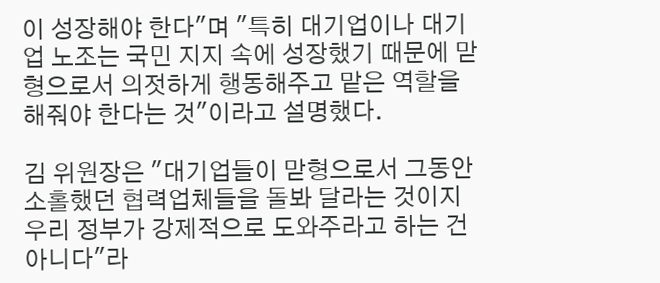이 성장해야 한다"며 "특히 대기업이나 대기업 노조는 국민 지지 속에 성장했기 때문에 맏형으로서 의젓하게 행동해주고 맡은 역할을 해줘야 한다는 것"이라고 설명했다.

김 위원장은 "대기업들이 맏형으로서 그동안 소홀했던 협력업체들을 돌봐 달라는 것이지 우리 정부가 강제적으로 도와주라고 하는 건 아니다"라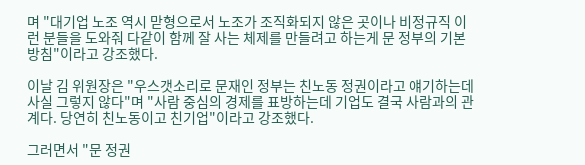며 "대기업 노조 역시 맏형으로서 노조가 조직화되지 않은 곳이나 비정규직 이런 분들을 도와줘 다같이 함께 잘 사는 체제를 만들려고 하는게 문 정부의 기본 방침"이라고 강조했다.

이날 김 위원장은 "우스갯소리로 문재인 정부는 친노동 정권이라고 얘기하는데 사실 그렇지 않다"며 "사람 중심의 경제를 표방하는데 기업도 결국 사람과의 관계다. 당연히 친노동이고 친기업"이라고 강조했다.

그러면서 "문 정권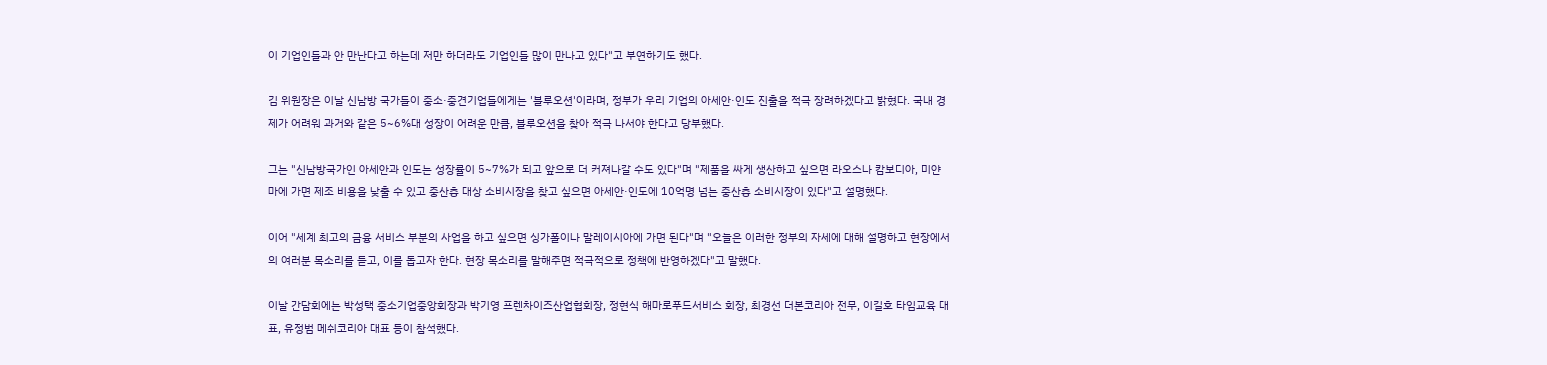이 기업인들과 안 만난다고 하는데 저만 하더라도 기업인들 많이 만나고 있다"고 부연하기도 했다.

김 위원장은 이날 신남방 국가들이 중소·중견기업들에게는 '블루오션'이라며, 정부가 우리 기업의 아세안·인도 진출을 적극 장려하겠다고 밝혔다. 국내 경제가 어려워 과거와 같은 5~6%대 성장이 어려운 만큼, 블루오션을 찾아 적극 나서야 한다고 당부했다.

그는 "신남방국가인 아세안과 인도는 성장률이 5~7%가 되고 앞으로 더 커져나갈 수도 있다"며 "제품을 싸게 생산하고 싶으면 라오스나 캄보디아, 미얀마에 가면 제조 비용을 낮출 수 있고 중산층 대상 소비시장을 찾고 싶으면 아세안·인도에 10억명 넘는 중산층 소비시장이 있다"고 설명했다.

이어 "세계 최고의 금융 서비스 부분의 사업을 하고 싶으면 싱가폴이나 말레이시아에 가면 된다"며 "오늘은 이러한 정부의 자세에 대해 설명하고 현장에서의 여러분 목소리를 듣고, 이를 돕고자 한다. 현장 목소리를 말해주면 적극적으로 정책에 반영하겠다"고 말했다.

이날 간담회에는 박성택 중소기업중앙회장과 박기영 프렌차이즈산업협회장, 정현식 해마로푸드서비스 회장, 최경선 더본코리아 전무, 이길호 타임교육 대표, 유정범 메쉬코리아 대표 등이 참석했다.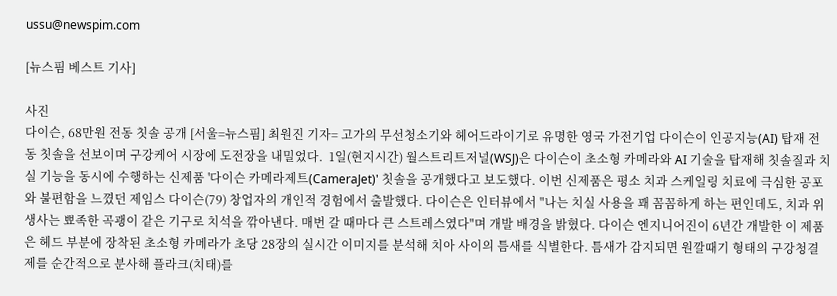ussu@newspim.com

[뉴스핌 베스트 기사]

사진
다이슨, 68만원 전동 칫솔 공개 [서울=뉴스핌] 최원진 기자= 고가의 무선청소기와 헤어드라이기로 유명한 영국 가전기업 다이슨이 인공지능(AI) 탑재 전동 칫솔을 선보이며 구강케어 시장에 도전장을 내밀었다.  1일(현지시간) 월스트리트저널(WSJ)은 다이슨이 초소형 카메라와 AI 기술을 탑재해 칫솔질과 치실 기능을 동시에 수행하는 신제품 '다이슨 카메라제트(CameraJet)' 칫솔을 공개했다고 보도했다. 이번 신제품은 평소 치과 스케일링 치료에 극심한 공포와 불편함을 느꼈던 제임스 다이슨(79) 창업자의 개인적 경험에서 출발했다. 다이슨은 인터뷰에서 "나는 치실 사용을 꽤 꼼꼼하게 하는 편인데도, 치과 위생사는 뾰족한 곡괭이 같은 기구로 치석을 깎아낸다. 매번 갈 때마다 큰 스트레스였다"며 개발 배경을 밝혔다. 다이슨 엔지니어진이 6년간 개발한 이 제품은 헤드 부분에 장착된 초소형 카메라가 초당 28장의 실시간 이미지를 분석해 치아 사이의 틈새를 식별한다. 틈새가 감지되면 원깔때기 형태의 구강청결제를 순간적으로 분사해 플라크(치태)를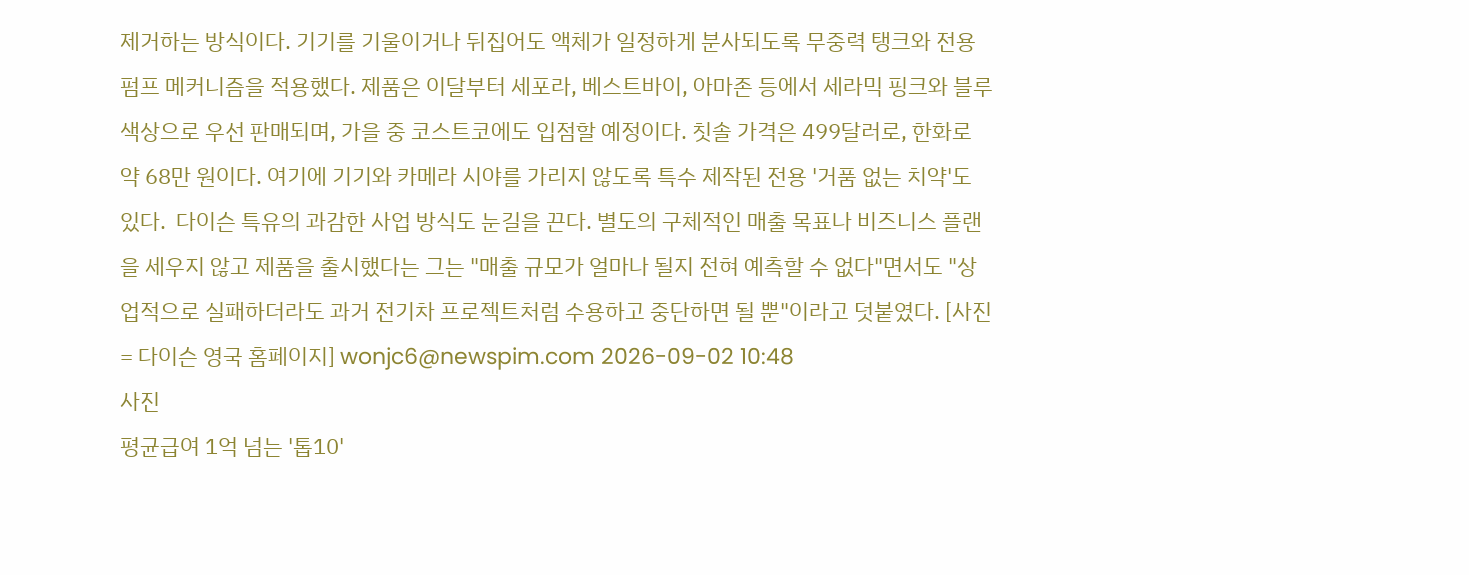제거하는 방식이다. 기기를 기울이거나 뒤집어도 액체가 일정하게 분사되도록 무중력 탱크와 전용 펌프 메커니즘을 적용했다. 제품은 이달부터 세포라, 베스트바이, 아마존 등에서 세라믹 핑크와 블루 색상으로 우선 판매되며, 가을 중 코스트코에도 입점할 예정이다. 칫솔 가격은 499달러로, 한화로 약 68만 원이다. 여기에 기기와 카메라 시야를 가리지 않도록 특수 제작된 전용 '거품 없는 치약'도 있다.  다이슨 특유의 과감한 사업 방식도 눈길을 끈다. 별도의 구체적인 매출 목표나 비즈니스 플랜을 세우지 않고 제품을 출시했다는 그는 "매출 규모가 얼마나 될지 전혀 예측할 수 없다"면서도 "상업적으로 실패하더라도 과거 전기차 프로젝트처럼 수용하고 중단하면 될 뿐"이라고 덧붙였다. [사진= 다이슨 영국 홈페이지] wonjc6@newspim.com 2026-09-02 10:48
사진
평균급여 1억 넘는 '톱10'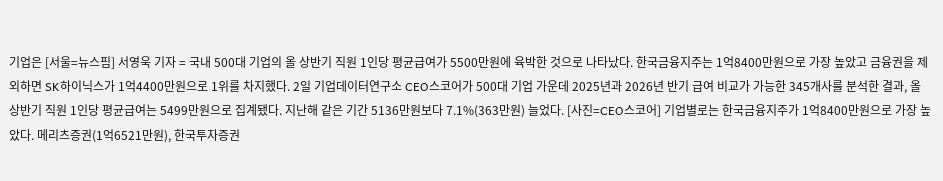기업은 [서울=뉴스핌] 서영욱 기자 = 국내 500대 기업의 올 상반기 직원 1인당 평균급여가 5500만원에 육박한 것으로 나타났다. 한국금융지주는 1억8400만원으로 가장 높았고 금융권을 제외하면 SK하이닉스가 1억4400만원으로 1위를 차지했다. 2일 기업데이터연구소 CEO스코어가 500대 기업 가운데 2025년과 2026년 반기 급여 비교가 가능한 345개사를 분석한 결과, 올 상반기 직원 1인당 평균급여는 5499만원으로 집계됐다. 지난해 같은 기간 5136만원보다 7.1%(363만원) 늘었다. [사진=CEO스코어] 기업별로는 한국금융지주가 1억8400만원으로 가장 높았다. 메리츠증권(1억6521만원), 한국투자증권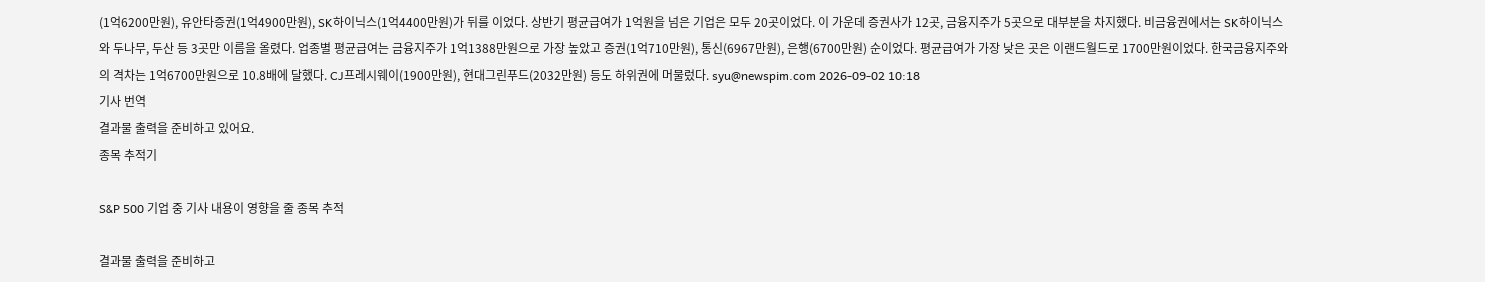(1억6200만원), 유안타증권(1억4900만원), SK하이닉스(1억4400만원)가 뒤를 이었다. 상반기 평균급여가 1억원을 넘은 기업은 모두 20곳이었다. 이 가운데 증권사가 12곳, 금융지주가 5곳으로 대부분을 차지했다. 비금융권에서는 SK하이닉스와 두나무, 두산 등 3곳만 이름을 올렸다. 업종별 평균급여는 금융지주가 1억1388만원으로 가장 높았고 증권(1억710만원), 통신(6967만원), 은행(6700만원) 순이었다. 평균급여가 가장 낮은 곳은 이랜드월드로 1700만원이었다. 한국금융지주와의 격차는 1억6700만원으로 10.8배에 달했다. CJ프레시웨이(1900만원), 현대그린푸드(2032만원) 등도 하위권에 머물렀다. syu@newspim.com 2026-09-02 10:18
기사 번역
결과물 출력을 준비하고 있어요.
종목 추적기

S&P 500 기업 중 기사 내용이 영향을 줄 종목 추적

결과물 출력을 준비하고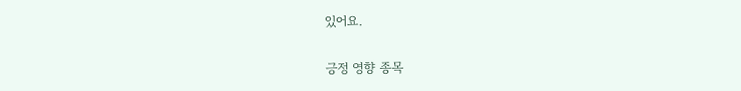있어요.

긍정 영향 종목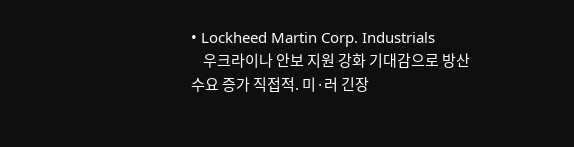• Lockheed Martin Corp. Industrials
    우크라이나 안보 지원 강화 기대감으로 방산 수요 증가 직접적. 미·러 긴장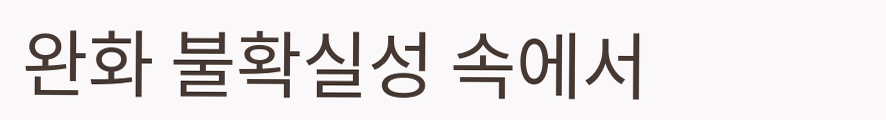완화 불확실성 속에서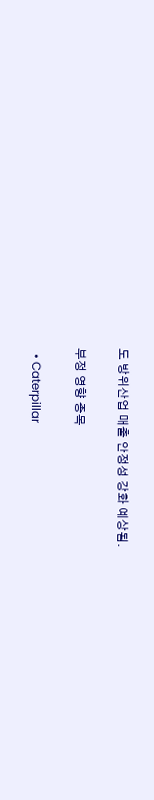도 방위산업 매출 안정성 강화 예상됨.

부정 영향 종목

  • Caterpillar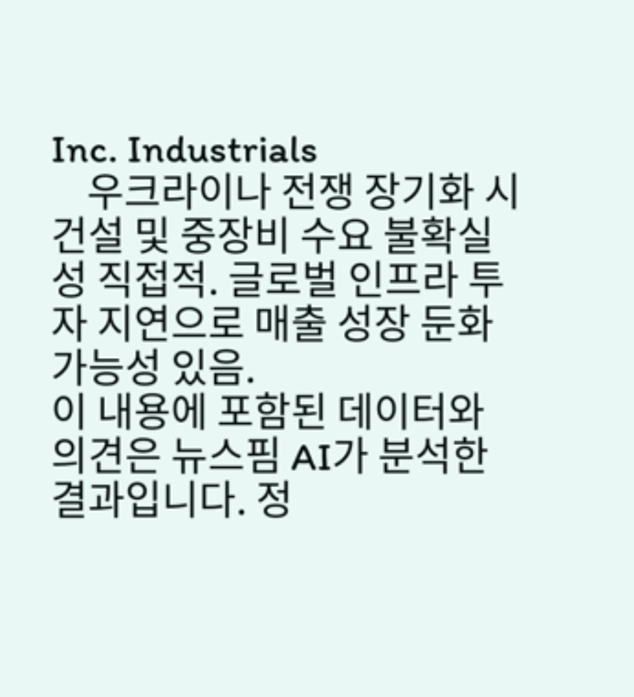Inc. Industrials
    우크라이나 전쟁 장기화 시 건설 및 중장비 수요 불확실성 직접적. 글로벌 인프라 투자 지연으로 매출 성장 둔화 가능성 있음.
이 내용에 포함된 데이터와 의견은 뉴스핌 AI가 분석한 결과입니다. 정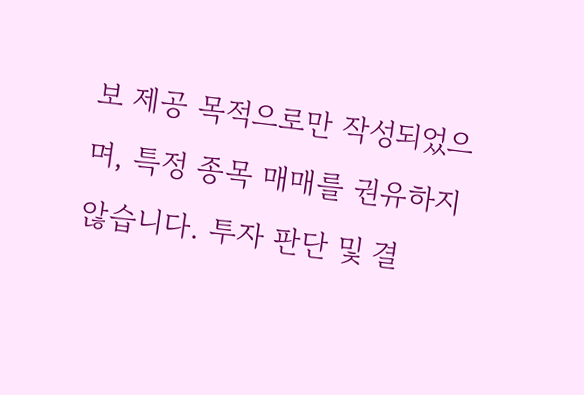보 제공 목적으로만 작성되었으며, 특정 종목 매매를 권유하지 않습니다. 투자 판단 및 결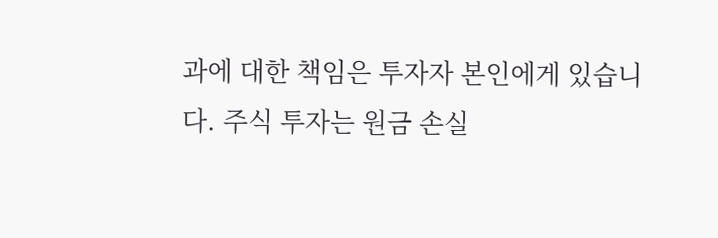과에 대한 책임은 투자자 본인에게 있습니다. 주식 투자는 원금 손실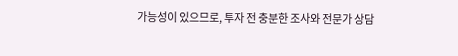가능성이 있으므로, 투자 전 충분한 조사와 전문가 상담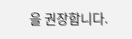을 권장합니다.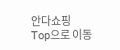안다쇼핑
Top으로 이동